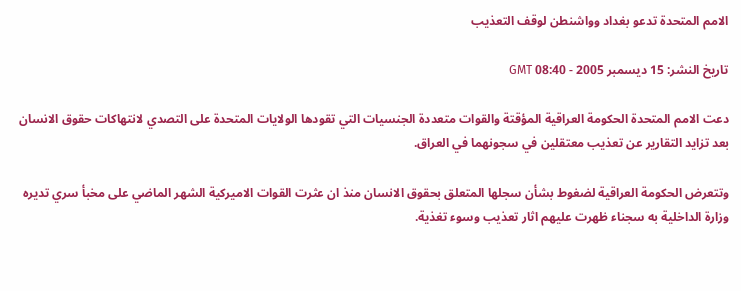الامم المتحدة تدعو بغداد وواشنطن لوقف التعذيب

تاريخ النشر: 15 ديسمبر 2005 - 08:40 GMT

دعت الامم المتحدة الحكومة العراقية المؤقتة والقوات متعددة الجنسيات التي تقودها الولايات المتحدة على التصدي لانتهاكات حقوق الانسان بعد تزايد التقارير عن تعذيب معتقلين في سجونهما في العراق.

وتتعرض الحكومة العراقية لضغوط بشأن سجلها المتعلق بحقوق الانسان منذ ان عثرت القوات الاميركية الشهر الماضي على مخبأ سري تديره وزارة الداخلية به سجناء ظهرت عليهم اثار تعذيب وسوء تغذية.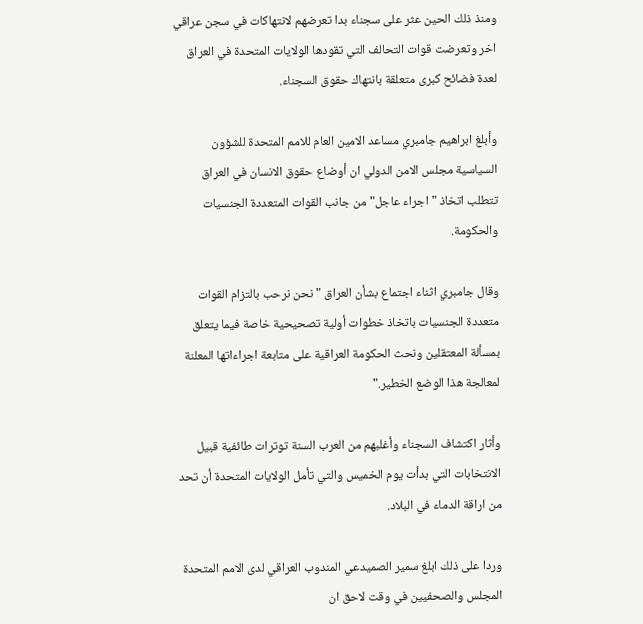ومنذ ذلك الحين عثر على سجناء بدا تعرضهم لانتهاكات في سجن عراقي اخر وتعرضت قوات التحالف التي تقودها الولايات المتحدة في العراق لعدة فضائح كبرى متعلقة بانتهاك حقوق السجناء.

وأبلغ ابراهيم جامبري مساعد الامين العام للامم المتحدة للشؤون السياسية مجلس الامن الدولي ان أوضاع حقوق الانسان في العراق تتطلب اتخاذ "اجراء عاجل" من جانب القوات المتعددة الجنسيات والحكومة.

وقال جامبري اثناء اجتماع بشأن العراق "نحن نرحب بالتزام القوات متعددة الجنسيات باتخاذ خطوات أولية تصحيحية خاصة فيما يتعلق بمسألة المعتقلين ونحث الحكومة العراقية على متابعة اجراءاتها المعلنة لمعالجة هذا الوضع الخطير."

وأثار اكتشاف السجناء وأغلبهم من العرب السنة توترات طائفية قبيل الانتخابات التي بدأت يوم الخميس والتي تأمل الولايات المتحدة أن تحد من اراقة الدماء في البلاد.

وردا على ذلك ابلغ سمير الصميدعي المندوب العراقي لدى الامم المتحدة المجلس والصحفيين في وقت لاحق ان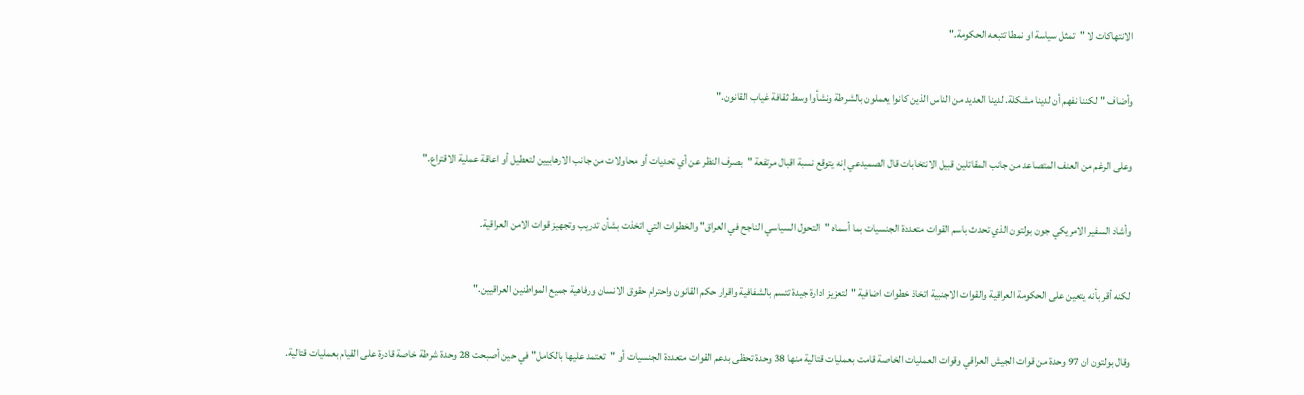الانتهاكات لا "تمثل سياسة او نمطا تتبعه الحكومة."

وأضاف "لكننا نفهم أن لدينا مشكلة. لدينا العديد من الناس الذين كانوا يعملون بالشرطة ونشأوا وسط ثقافة غياب القانون."

وعلى الرغم من العنف المتصاعد من جانب المقاتلين قبيل الانتخابات قال الصميدعي إنه يتوقع نسبة اقبال مرتفعة "بصرف النظر عن أي تحديات أو محاولات من جانب الارهابيين لتعطيل أو اعاقة عملية الاقتراع."

وأشاد السفير الامريكي جون بولتون الذي تحدث باسم القوات متعددة الجنسيات بما أسماه "التحول السياسي الناجح في العراق" والخطوات التي اتخذت بشأن تدريب وتجهيز قوات الامن العراقية.

لكنه أقر بأنه يتعين على الحكومة العراقية والقوات الاجنبية اتخاذ خطوات اضافية "لتعزيز ادارة جيدة تتسم بالشفافية واقرار حكم القانون واحترام حقوق الانسان ورفاهية جميع المواطنين العراقيين."

وقال بولتون ان 97 وحدة من قوات الجيش العراقي وقوات العمليات الخاصة قامت بعمليات قتالية منها 38 وحدة تحظى بدعم القوات متعددة الجنسيات أو "تعتمد عليها بالكامل" في حين أصبحت 28 وحدة شرطة خاصة قادرة على القيام بعمليات قتالية.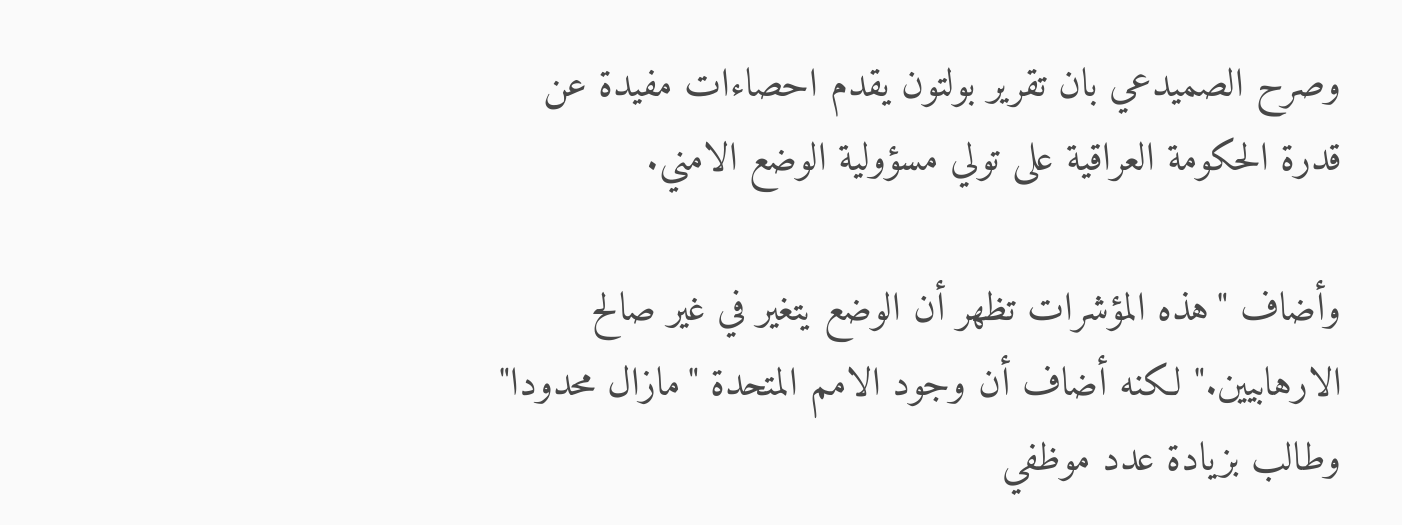وصرح الصميدعي بان تقرير بولتون يقدم احصاءات مفيدة عن قدرة الحكومة العراقية على تولي مسؤولية الوضع الامني.

وأضاف "هذه المؤشرات تظهر أن الوضع يتغير في غير صالح الارهابيين." لكنه أضاف أن وجود الامم المتحدة "مازال محدودا" وطالب بزيادة عدد موظفي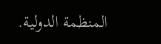المنظمة الدولية.